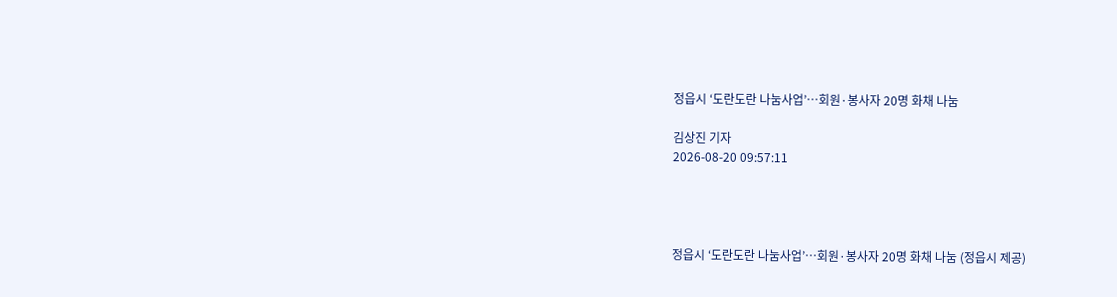정읍시 ‘도란도란 나눔사업’…회원·봉사자 20명 화채 나눔

김상진 기자
2026-08-20 09:57:11




정읍시 ‘도란도란 나눔사업’…회원·봉사자 20명 화채 나눔 (정읍시 제공)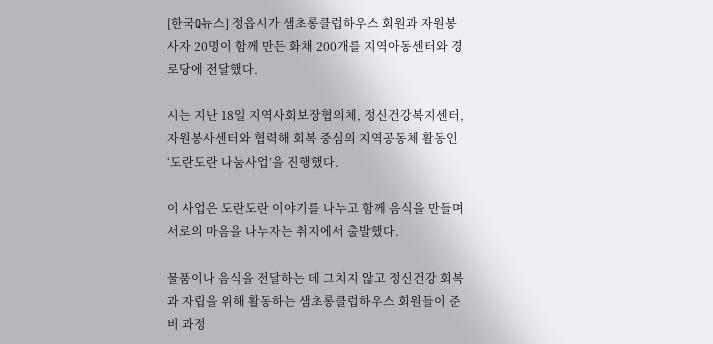[한국Q뉴스] 정읍시가 샘초롱클럽하우스 회원과 자원봉사자 20명이 함께 만든 화채 200개를 지역아동센터와 경로당에 전달했다.

시는 지난 18일 지역사회보장협의체, 정신건강복지센터, 자원봉사센터와 협력해 회복 중심의 지역공동체 활동인 ‘도란도란 나눔사업’을 진행했다.

이 사업은 도란도란 이야기를 나누고 함께 음식을 만들며 서로의 마음을 나누자는 취지에서 출발했다.

물품이나 음식을 전달하는 데 그치지 않고 정신건강 회복과 자립을 위해 활동하는 샘초롱클럽하우스 회원들이 준비 과정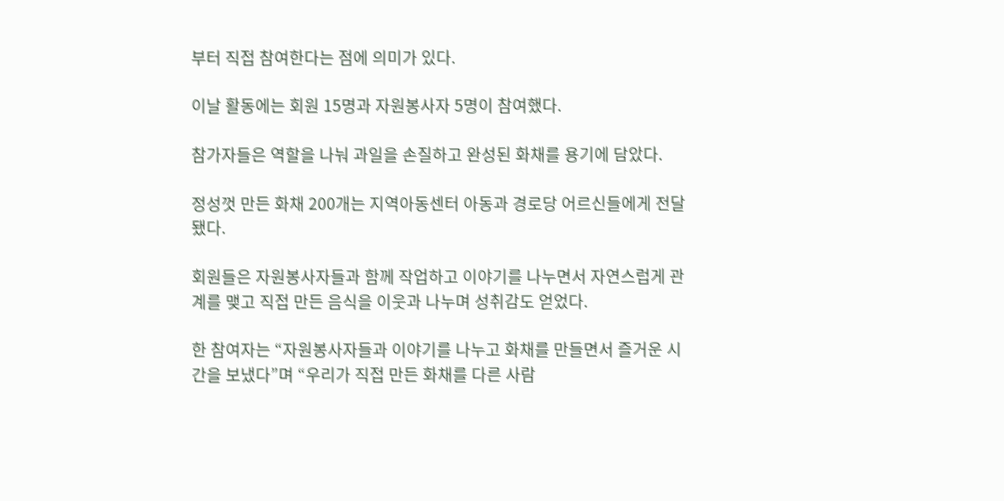부터 직접 참여한다는 점에 의미가 있다.

이날 활동에는 회원 15명과 자원봉사자 5명이 참여했다.

참가자들은 역할을 나눠 과일을 손질하고 완성된 화채를 용기에 담았다.

정성껏 만든 화채 200개는 지역아동센터 아동과 경로당 어르신들에게 전달됐다.

회원들은 자원봉사자들과 함께 작업하고 이야기를 나누면서 자연스럽게 관계를 맺고 직접 만든 음식을 이웃과 나누며 성취감도 얻었다.

한 참여자는 “자원봉사자들과 이야기를 나누고 화채를 만들면서 즐거운 시간을 보냈다”며 “우리가 직접 만든 화채를 다른 사람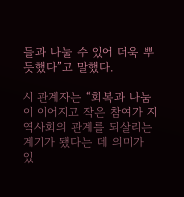들과 나눌 수 있어 더욱 뿌듯했다”고 말했다.

시 관계자는 “회복과 나눔이 이어지고 작은 참여가 지역사회의 관계를 되살리는 계기가 됐다는 데 의미가 있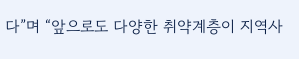다”며 “앞으로도 다양한 취약계층이 지역사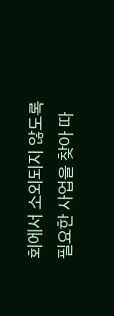회에서 소외되지 않도록 필요한 사업을 찾아 따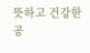뜻하고 건강한 공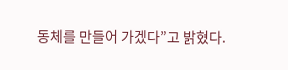동체를 만들어 가겠다”고 밝혔다.